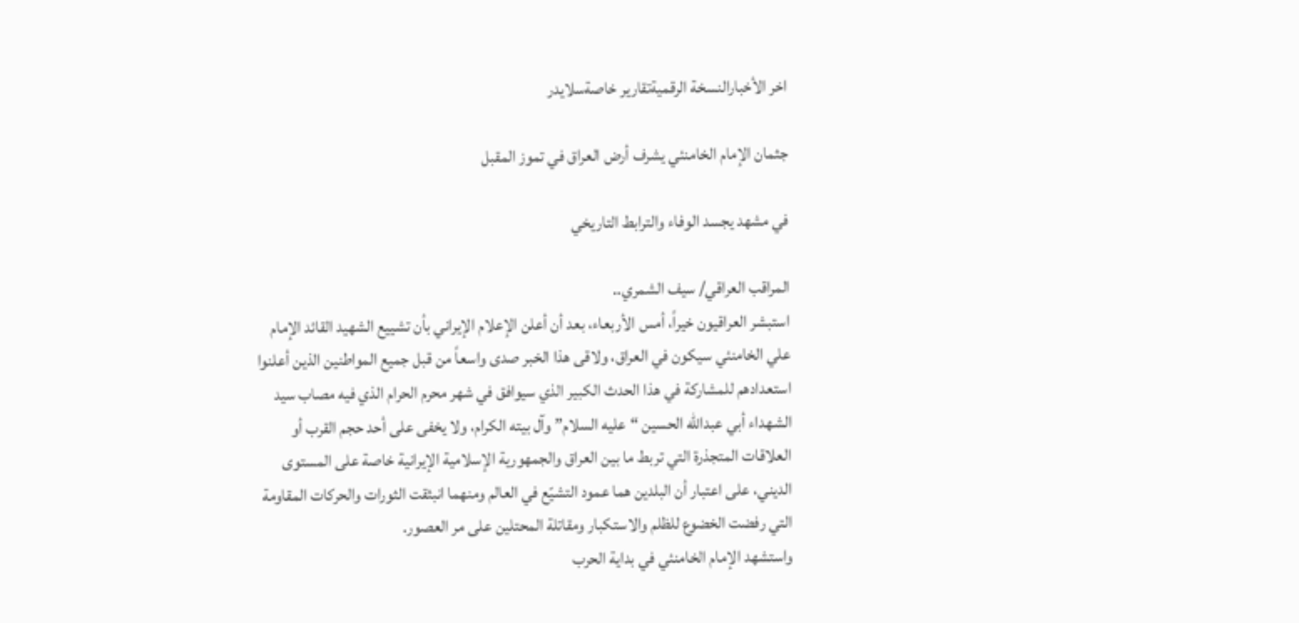اخر الأخبارالنسخة الرقميةتقارير خاصةسلايدر

جثمان الإمام الخامنئي يشرف أرض العراق في تموز المقبل

في مشهد يجسد الوفاء والترابط التاريخي

المراقب العراقي/ سيف الشمري..
استبشر العراقيون خيراً، أمس الأربعاء، بعد أن أعلن الإعلام الإيراني بأن تشييع الشهيد القائد الإمام علي الخامنئي سيكون في العراق، ولاقى هذا الخبر صدى واسعاً من قبل جميع المواطنين الذين أعلنوا استعدادهم للمشاركة في هذا الحدث الكبير الذي سيوافق في شهر محرم الحرام الذي فيه مصاب سيد الشهداء أبي عبدالله الحسين “عليه السلام” وآل بيته الكرام، ولا يخفى على أحد حجم القرب أو العلاقات المتجذرة التي تربط ما بين العراق والجمهورية الإسلامية الإيرانية خاصة على المستوى الديني، على اعتبار أن البلدين هما عمود التشيّع في العالم ومنهما انبثقت الثورات والحركات المقاومة التي رفضت الخضوع للظلم والاستكبار ومقاتلة المحتلين على مر العصور.
واستشهد الإمام الخامنئي في بداية الحرب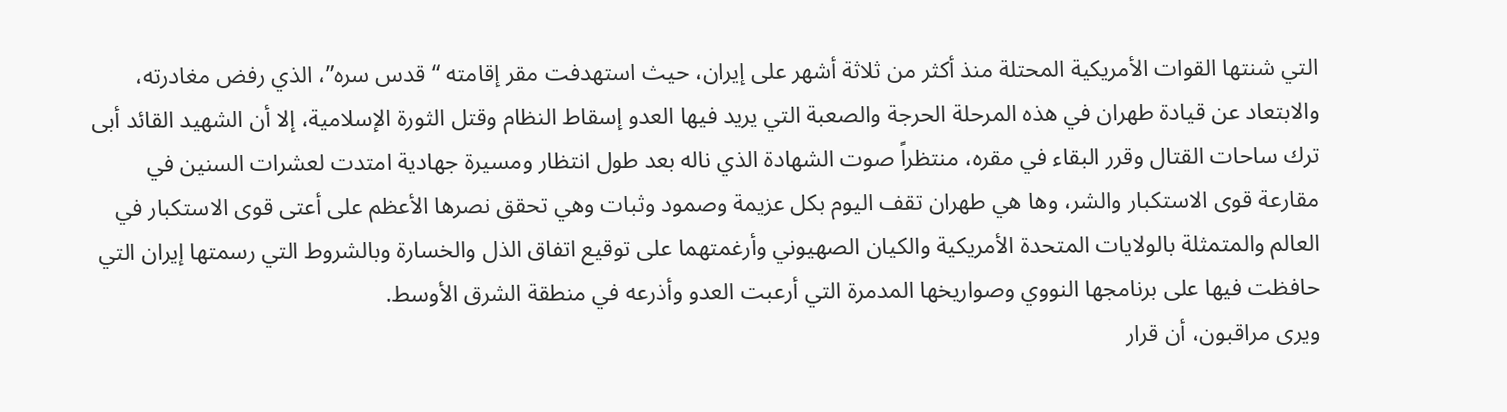التي شنتها القوات الأمريكية المحتلة منذ أكثر من ثلاثة أشهر على إيران، حيث استهدفت مقر إقامته “قدس سره”، الذي رفض مغادرته، والابتعاد عن قيادة طهران في هذه المرحلة الحرجة والصعبة التي يريد فيها العدو إسقاط النظام وقتل الثورة الإسلامية، إلا أن الشهيد القائد أبى ترك ساحات القتال وقرر البقاء في مقره، منتظراً صوت الشهادة الذي ناله بعد طول انتظار ومسيرة جهادية امتدت لعشرات السنين في مقارعة قوى الاستكبار والشر، وها هي طهران تقف اليوم بكل عزيمة وصمود وثبات وهي تحقق نصرها الأعظم على أعتى قوى الاستكبار في العالم والمتمثلة بالولايات المتحدة الأمريكية والكيان الصهيوني وأرغمتهما على توقيع اتفاق الذل والخسارة وبالشروط التي رسمتها إيران التي حافظت فيها على برنامجها النووي وصواريخها المدمرة التي أرعبت العدو وأذرعه في منطقة الشرق الأوسط.
ويرى مراقبون، أن قرار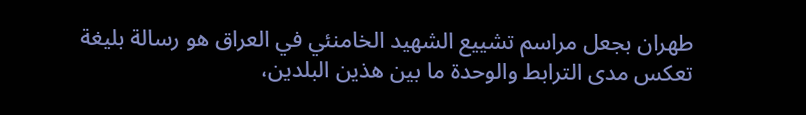طهران بجعل مراسم تشييع الشهيد الخامنئي في العراق هو رسالة بليغة تعكس مدى الترابط والوحدة ما بين هذين البلدين،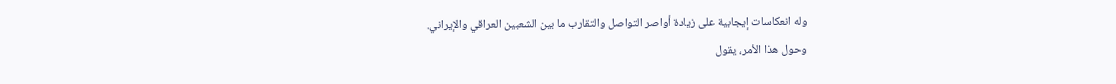وله انعكاسات إيجابية على زيادة أواصر التواصل والتقارب ما بين الشعبين العراقي والإيراني.
وحول هذا الأمر، يقول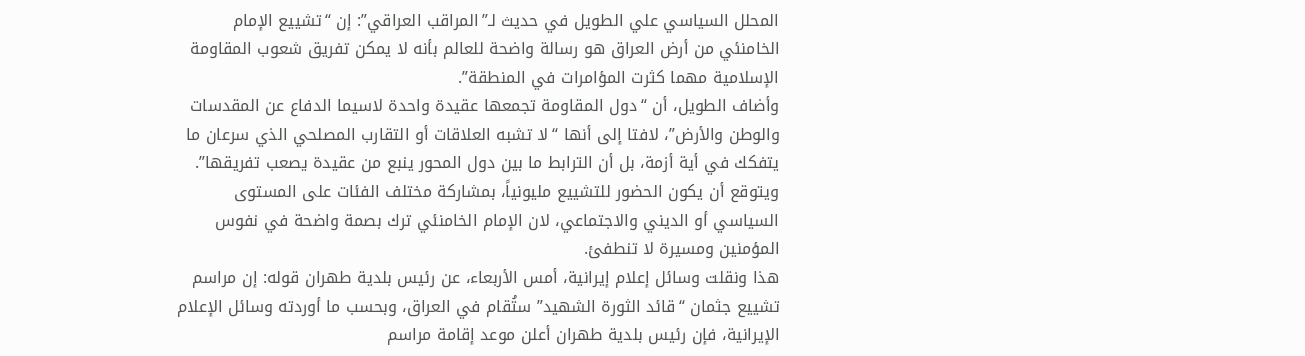المحلل السياسي علي الطويل في حديث لـ”المراقب العراقي”: إن “تشييع الإمام الخامنئي من أرض العراق هو رسالة واضحة للعالم بأنه لا يمكن تفريق شعوب المقاومة الإسلامية مهما كثرت المؤامرات في المنطقة”.
وأضاف الطويل، أن “دول المقاومة تجمعها عقيدة واحدة لاسيما الدفاع عن المقدسات والوطن والأرض”، لافتا إلى أنها “لا تشبه العلاقات أو التقارب المصلحي الذي سرعان ما يتفكك في أية أزمة، بل أن الترابط ما بين دول المحور ينبع من عقيدة يصعب تفريقها”.
ويتوقع أن يكون الحضور للتشييع مليونياً، بمشاركة مختلف الفئات على المستوى السياسي أو الديني والاجتماعي، لان الإمام الخامنئي ترك بصمة واضحة في نفوس المؤمنين ومسيرة لا تنطفئ.
هذا ونقلت وسائل إعلام إيرانية، أمس الأربعاء، عن رئيس بلدية طهران قوله: إن مراسم تشييع جثمان “قائد الثورة الشهيد” ستُقام في العراق، وبحسب ما أوردته وسائل الإعلام الإيرانية، فإن رئيس بلدية طهران أعلن موعد إقامة مراسم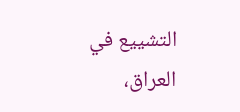التشييع في العراق،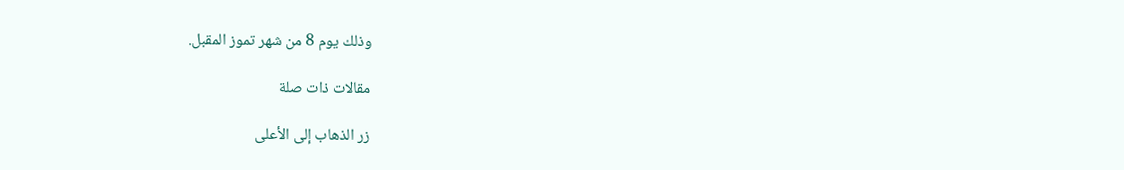وذلك يوم 8 من شهر تموز المقبل.

مقالات ذات صلة

زر الذهاب إلى الأعلى